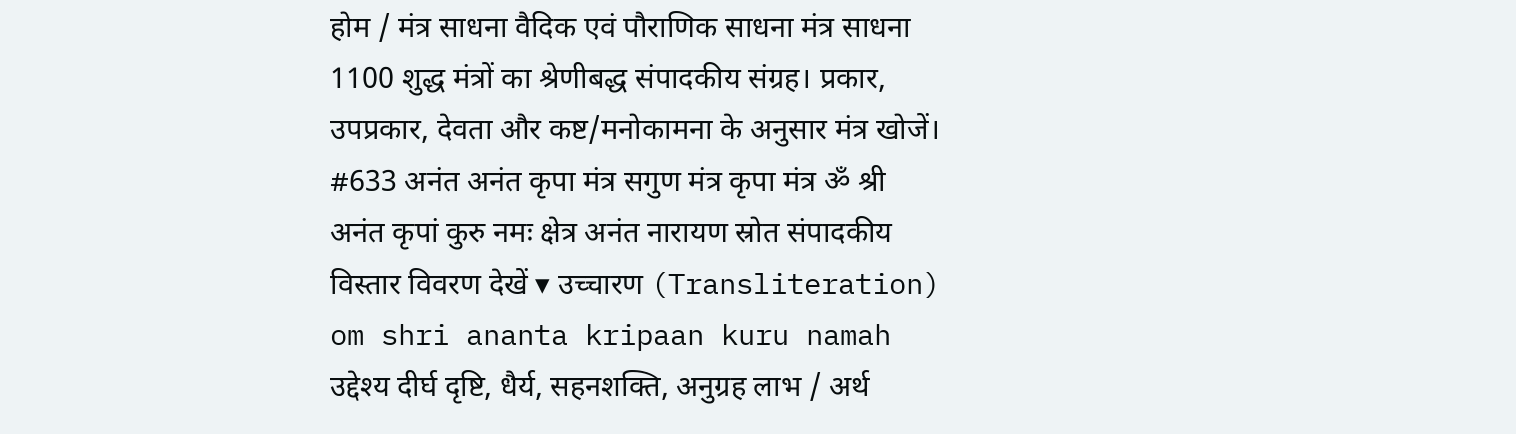होम / मंत्र साधना वैदिक एवं पौराणिक साधना मंत्र साधना 1100 शुद्ध मंत्रों का श्रेणीबद्ध संपादकीय संग्रह। प्रकार, उपप्रकार, देवता और कष्ट/मनोकामना के अनुसार मंत्र खोजें।
#633 अनंत अनंत कृपा मंत्र सगुण मंत्र कृपा मंत्र ॐ श्री अनंत कृपां कुरु नमः क्षेत्र अनंत नारायण स्रोत संपादकीय विस्तार विवरण देखें ▾ उच्चारण (Transliteration) om shri ananta kripaan kuru namah उद्देश्य दीर्घ दृष्टि, धैर्य, सहनशक्ति, अनुग्रह लाभ / अर्थ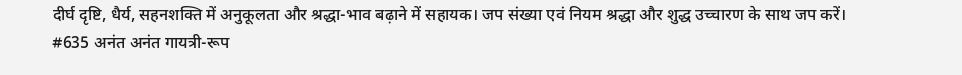दीर्घ दृष्टि, धैर्य, सहनशक्ति में अनुकूलता और श्रद्धा-भाव बढ़ाने में सहायक। जप संख्या एवं नियम श्रद्धा और शुद्ध उच्चारण के साथ जप करें।
#635 अनंत अनंत गायत्री-रूप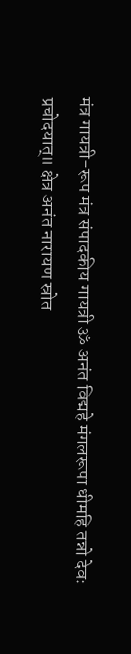मंत्र गायत्री-रूप मंत्र संपादकीय गायत्री ॐ अनंत विद्महे मंगलरूपा धीमहि तन्नो देवः प्रचोदयात्॥ क्षेत्र अनंत नारायण स्रोत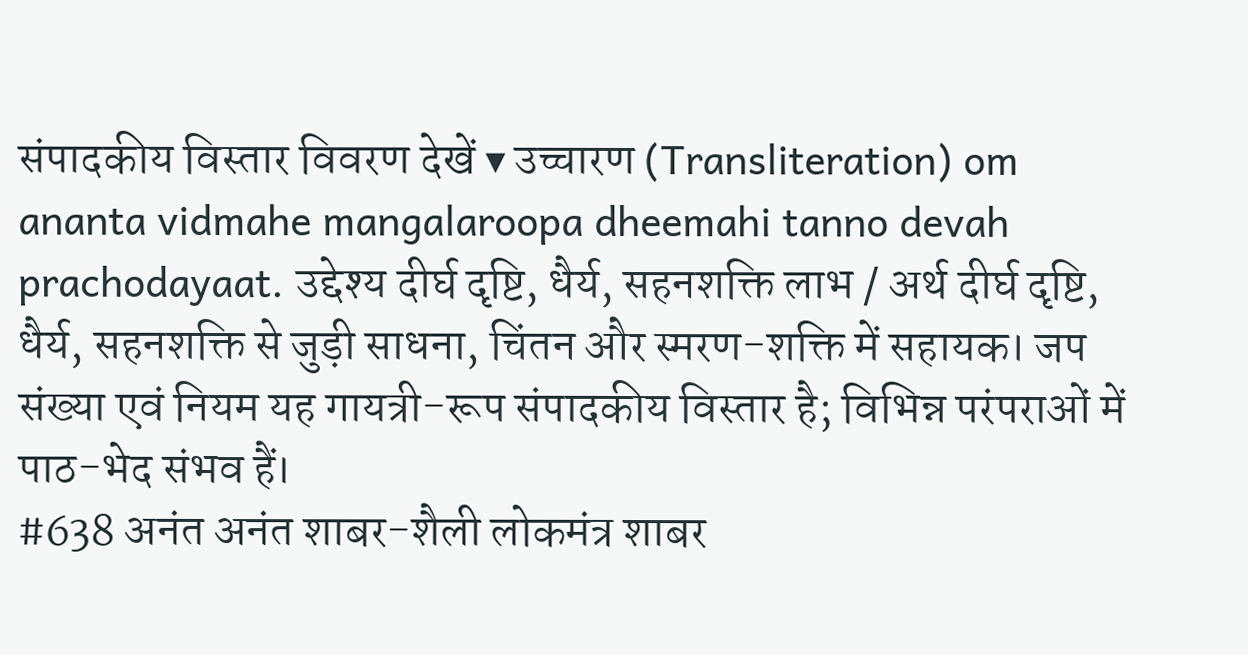संपादकीय विस्तार विवरण देखें ▾ उच्चारण (Transliteration) om ananta vidmahe mangalaroopa dheemahi tanno devah prachodayaat. उद्देश्य दीर्घ दृष्टि, धैर्य, सहनशक्ति लाभ / अर्थ दीर्घ दृष्टि, धैर्य, सहनशक्ति से जुड़ी साधना, चिंतन और स्मरण-शक्ति में सहायक। जप संख्या एवं नियम यह गायत्री-रूप संपादकीय विस्तार है; विभिन्न परंपराओं में पाठ-भेद संभव हैं।
#638 अनंत अनंत शाबर-शैली लोकमंत्र शाबर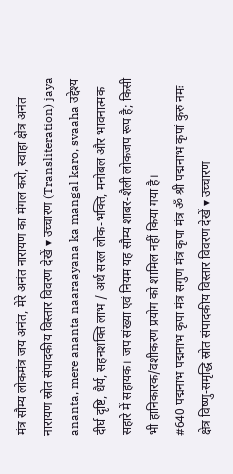मंत्र सौम्य लोकमंत्र जय अनंत, मेरे अनंत नारायण का मंगल करो, स्वाहा क्षेत्र अनंत नारायण स्रोत संपादकीय विस्तार विवरण देखें ▾ उच्चारण (Transliteration) jaya ananta, mere ananta naaraayana ka mangal karo, svaaha उद्देश्य दीर्घ दृष्टि, धैर्य, सहनशक्ति लाभ / अर्थ सरल लोक-भक्ति, मनोबल और भावनात्मक सहारे में सहायक। जप संख्या एवं नियम यह सौम्य शाबर-शैली लोकजप रूप है; किसी भी हानिकारक/वशीकरण प्रयोग को शामिल नहीं किया गया है।
#640 पद्मनाभ पद्मनाभ कृपा मंत्र सगुण मंत्र कृपा मंत्र ॐ श्री पद्मनाभ कृपां कुरु नमः क्षेत्र विष्णु-समृद्धि स्रोत संपादकीय विस्तार विवरण देखें ▾ उच्चारण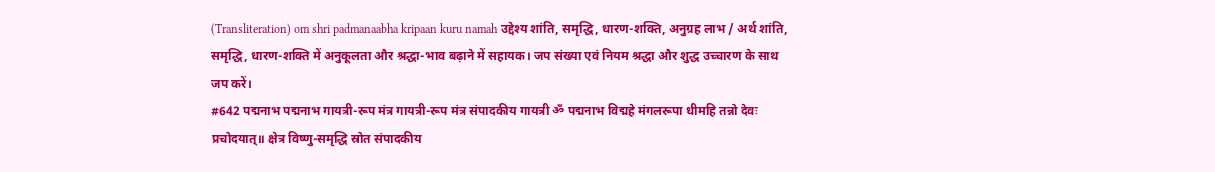(Transliteration) om shri padmanaabha kripaan kuru namah उद्देश्य शांति, समृद्धि, धारण-शक्ति, अनुग्रह लाभ / अर्थ शांति, समृद्धि, धारण-शक्ति में अनुकूलता और श्रद्धा-भाव बढ़ाने में सहायक। जप संख्या एवं नियम श्रद्धा और शुद्ध उच्चारण के साथ जप करें।
#642 पद्मनाभ पद्मनाभ गायत्री-रूप मंत्र गायत्री-रूप मंत्र संपादकीय गायत्री ॐ पद्मनाभ विद्महे मंगलरूपा धीमहि तन्नो देवः प्रचोदयात्॥ क्षेत्र विष्णु-समृद्धि स्रोत संपादकीय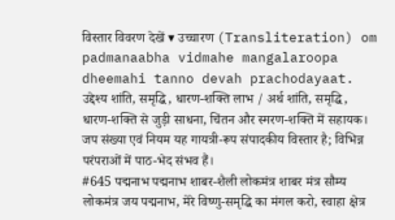विस्तार विवरण देखें ▾ उच्चारण (Transliteration) om padmanaabha vidmahe mangalaroopa dheemahi tanno devah prachodayaat. उद्देश्य शांति, समृद्धि, धारण-शक्ति लाभ / अर्थ शांति, समृद्धि, धारण-शक्ति से जुड़ी साधना, चिंतन और स्मरण-शक्ति में सहायक। जप संख्या एवं नियम यह गायत्री-रूप संपादकीय विस्तार है; विभिन्न परंपराओं में पाठ-भेद संभव हैं।
#645 पद्मनाभ पद्मनाभ शाबर-शैली लोकमंत्र शाबर मंत्र सौम्य लोकमंत्र जय पद्मनाभ, मेरे विष्णु-समृद्धि का मंगल करो, स्वाहा क्षेत्र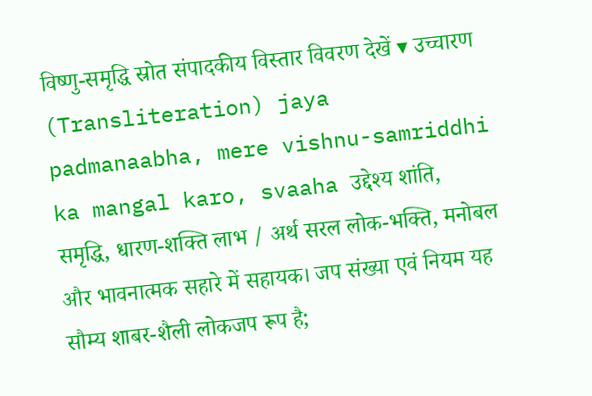विष्णु-समृद्धि स्रोत संपादकीय विस्तार विवरण देखें ▾ उच्चारण (Transliteration) jaya padmanaabha, mere vishnu-samriddhi ka mangal karo, svaaha उद्देश्य शांति, समृद्धि, धारण-शक्ति लाभ / अर्थ सरल लोक-भक्ति, मनोबल और भावनात्मक सहारे में सहायक। जप संख्या एवं नियम यह सौम्य शाबर-शैली लोकजप रूप है;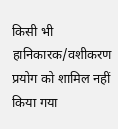किसी भी हानिकारक/वशीकरण प्रयोग को शामिल नहीं किया गया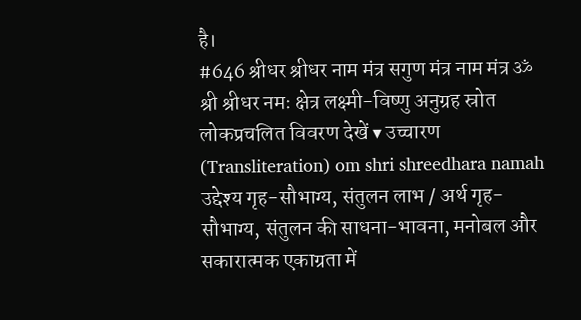है।
#646 श्रीधर श्रीधर नाम मंत्र सगुण मंत्र नाम मंत्र ॐ श्री श्रीधर नमः क्षेत्र लक्ष्मी-विष्णु अनुग्रह स्रोत लोकप्रचलित विवरण देखें ▾ उच्चारण (Transliteration) om shri shreedhara namah उद्देश्य गृह-सौभाग्य, संतुलन लाभ / अर्थ गृह-सौभाग्य, संतुलन की साधना-भावना, मनोबल और सकारात्मक एकाग्रता में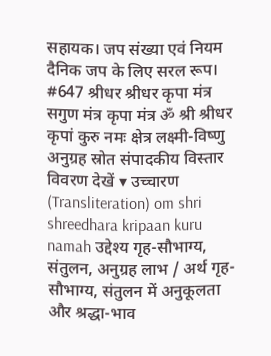सहायक। जप संख्या एवं नियम दैनिक जप के लिए सरल रूप।
#647 श्रीधर श्रीधर कृपा मंत्र सगुण मंत्र कृपा मंत्र ॐ श्री श्रीधर कृपां कुरु नमः क्षेत्र लक्ष्मी-विष्णु अनुग्रह स्रोत संपादकीय विस्तार विवरण देखें ▾ उच्चारण (Transliteration) om shri shreedhara kripaan kuru namah उद्देश्य गृह-सौभाग्य, संतुलन, अनुग्रह लाभ / अर्थ गृह-सौभाग्य, संतुलन में अनुकूलता और श्रद्धा-भाव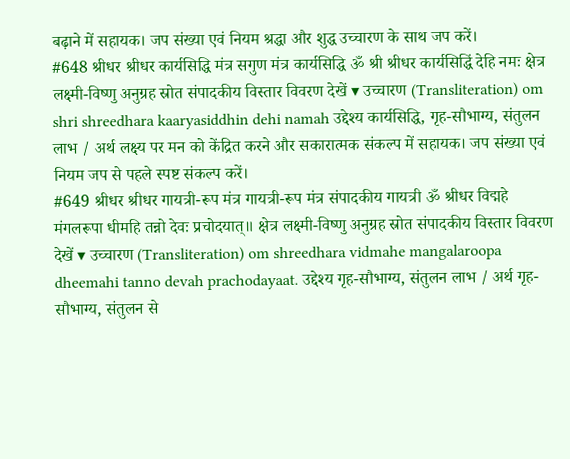बढ़ाने में सहायक। जप संख्या एवं नियम श्रद्धा और शुद्ध उच्चारण के साथ जप करें।
#648 श्रीधर श्रीधर कार्यसिद्धि मंत्र सगुण मंत्र कार्यसिद्धि ॐ श्री श्रीधर कार्यसिद्धिं देहि नमः क्षेत्र लक्ष्मी-विष्णु अनुग्रह स्रोत संपादकीय विस्तार विवरण देखें ▾ उच्चारण (Transliteration) om shri shreedhara kaaryasiddhin dehi namah उद्देश्य कार्यसिद्धि, गृह-सौभाग्य, संतुलन लाभ / अर्थ लक्ष्य पर मन को केंद्रित करने और सकारात्मक संकल्प में सहायक। जप संख्या एवं नियम जप से पहले स्पष्ट संकल्प करें।
#649 श्रीधर श्रीधर गायत्री-रूप मंत्र गायत्री-रूप मंत्र संपादकीय गायत्री ॐ श्रीधर विद्महे मंगलरूपा धीमहि तन्नो देवः प्रचोदयात्॥ क्षेत्र लक्ष्मी-विष्णु अनुग्रह स्रोत संपादकीय विस्तार विवरण देखें ▾ उच्चारण (Transliteration) om shreedhara vidmahe mangalaroopa dheemahi tanno devah prachodayaat. उद्देश्य गृह-सौभाग्य, संतुलन लाभ / अर्थ गृह-सौभाग्य, संतुलन से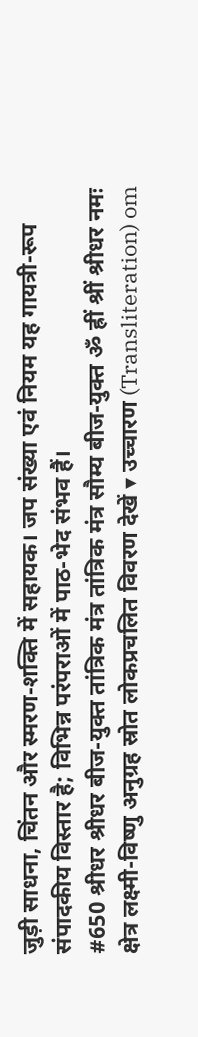जुड़ी साधना, चिंतन और स्मरण-शक्ति में सहायक। जप संख्या एवं नियम यह गायत्री-रूप संपादकीय विस्तार है; विभिन्न परंपराओं में पाठ-भेद संभव हैं।
#650 श्रीधर श्रीधर बीज-युक्त तांत्रिक मंत्र तांत्रिक मंत्र सौम्य बीज-युक्त ॐ ह्रीं श्रीं श्रीधर नमः क्षेत्र लक्ष्मी-विष्णु अनुग्रह स्रोत लोकप्रचलित विवरण देखें ▾ उच्चारण (Transliteration) om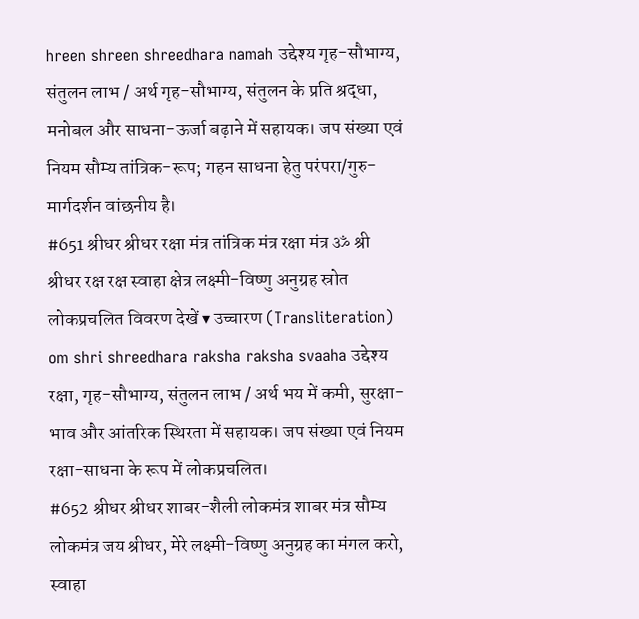hreen shreen shreedhara namah उद्देश्य गृह-सौभाग्य, संतुलन लाभ / अर्थ गृह-सौभाग्य, संतुलन के प्रति श्रद्धा, मनोबल और साधना-ऊर्जा बढ़ाने में सहायक। जप संख्या एवं नियम सौम्य तांत्रिक-रूप; गहन साधना हेतु परंपरा/गुरु-मार्गदर्शन वांछनीय है।
#651 श्रीधर श्रीधर रक्षा मंत्र तांत्रिक मंत्र रक्षा मंत्र ॐ श्री श्रीधर रक्ष रक्ष स्वाहा क्षेत्र लक्ष्मी-विष्णु अनुग्रह स्रोत लोकप्रचलित विवरण देखें ▾ उच्चारण (Transliteration) om shri shreedhara raksha raksha svaaha उद्देश्य रक्षा, गृह-सौभाग्य, संतुलन लाभ / अर्थ भय में कमी, सुरक्षा-भाव और आंतरिक स्थिरता में सहायक। जप संख्या एवं नियम रक्षा-साधना के रूप में लोकप्रचलित।
#652 श्रीधर श्रीधर शाबर-शैली लोकमंत्र शाबर मंत्र सौम्य लोकमंत्र जय श्रीधर, मेरे लक्ष्मी-विष्णु अनुग्रह का मंगल करो, स्वाहा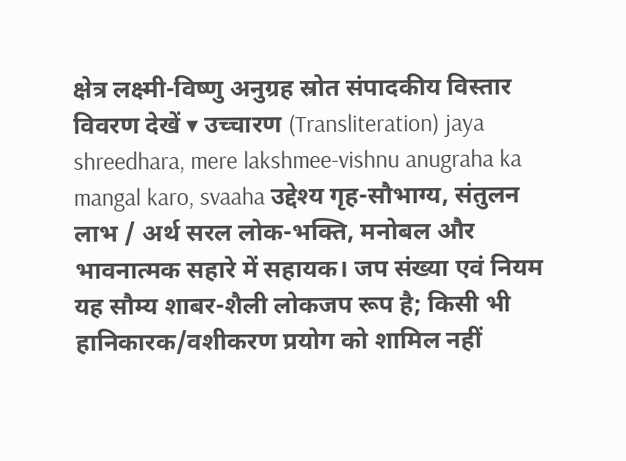क्षेत्र लक्ष्मी-विष्णु अनुग्रह स्रोत संपादकीय विस्तार विवरण देखें ▾ उच्चारण (Transliteration) jaya shreedhara, mere lakshmee-vishnu anugraha ka mangal karo, svaaha उद्देश्य गृह-सौभाग्य, संतुलन लाभ / अर्थ सरल लोक-भक्ति, मनोबल और भावनात्मक सहारे में सहायक। जप संख्या एवं नियम यह सौम्य शाबर-शैली लोकजप रूप है; किसी भी हानिकारक/वशीकरण प्रयोग को शामिल नहीं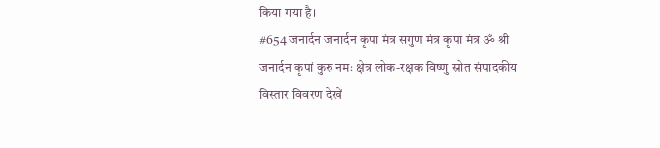किया गया है।
#654 जनार्दन जनार्दन कृपा मंत्र सगुण मंत्र कृपा मंत्र ॐ श्री जनार्दन कृपां कुरु नमः क्षेत्र लोक-रक्षक विष्णु स्रोत संपादकीय विस्तार विवरण देखें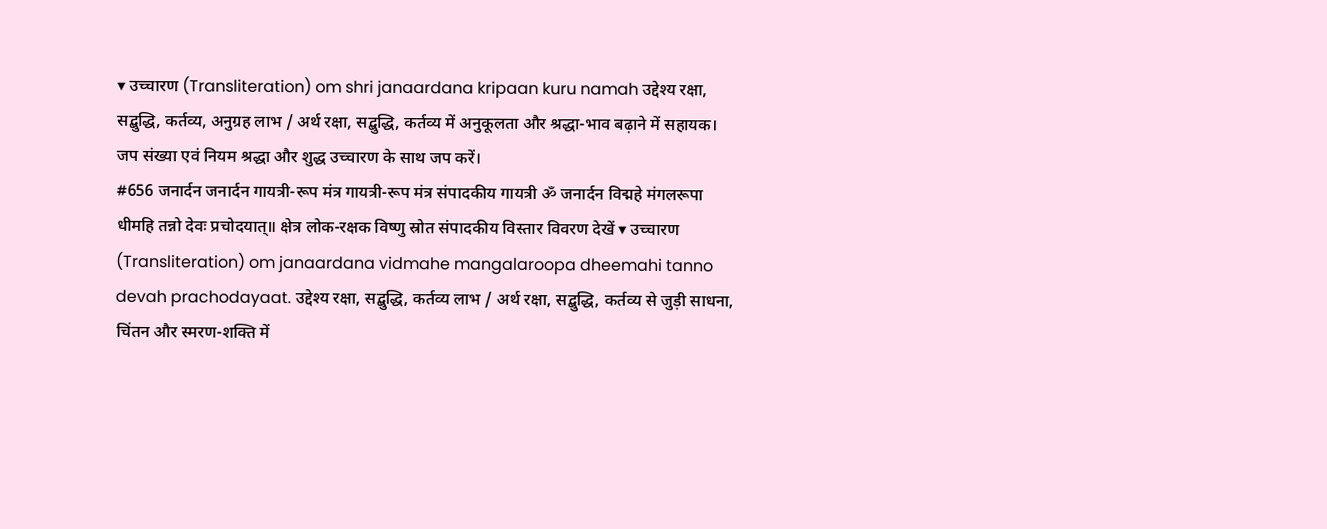▾ उच्चारण (Transliteration) om shri janaardana kripaan kuru namah उद्देश्य रक्षा, सद्बुद्धि, कर्तव्य, अनुग्रह लाभ / अर्थ रक्षा, सद्बुद्धि, कर्तव्य में अनुकूलता और श्रद्धा-भाव बढ़ाने में सहायक। जप संख्या एवं नियम श्रद्धा और शुद्ध उच्चारण के साथ जप करें।
#656 जनार्दन जनार्दन गायत्री-रूप मंत्र गायत्री-रूप मंत्र संपादकीय गायत्री ॐ जनार्दन विद्महे मंगलरूपा धीमहि तन्नो देवः प्रचोदयात्॥ क्षेत्र लोक-रक्षक विष्णु स्रोत संपादकीय विस्तार विवरण देखें ▾ उच्चारण (Transliteration) om janaardana vidmahe mangalaroopa dheemahi tanno devah prachodayaat. उद्देश्य रक्षा, सद्बुद्धि, कर्तव्य लाभ / अर्थ रक्षा, सद्बुद्धि, कर्तव्य से जुड़ी साधना, चिंतन और स्मरण-शक्ति में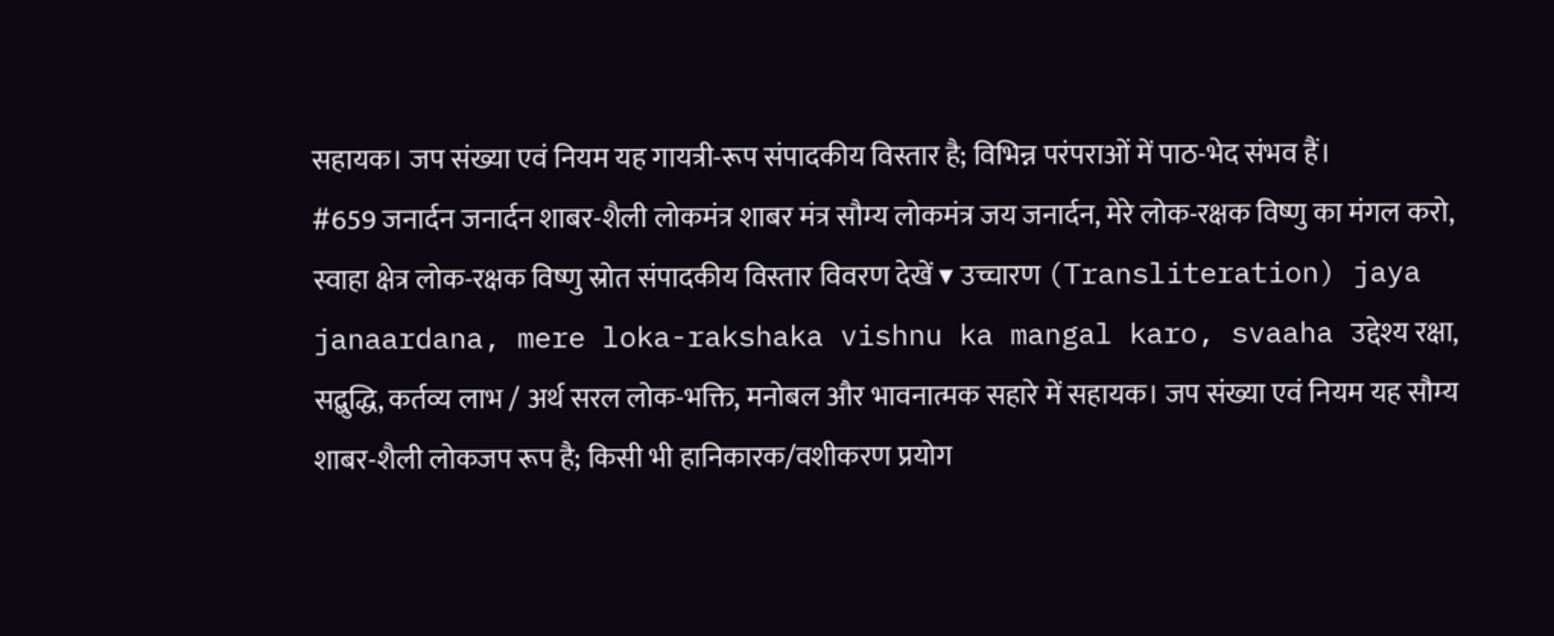सहायक। जप संख्या एवं नियम यह गायत्री-रूप संपादकीय विस्तार है; विभिन्न परंपराओं में पाठ-भेद संभव हैं।
#659 जनार्दन जनार्दन शाबर-शैली लोकमंत्र शाबर मंत्र सौम्य लोकमंत्र जय जनार्दन, मेरे लोक-रक्षक विष्णु का मंगल करो, स्वाहा क्षेत्र लोक-रक्षक विष्णु स्रोत संपादकीय विस्तार विवरण देखें ▾ उच्चारण (Transliteration) jaya janaardana, mere loka-rakshaka vishnu ka mangal karo, svaaha उद्देश्य रक्षा, सद्बुद्धि, कर्तव्य लाभ / अर्थ सरल लोक-भक्ति, मनोबल और भावनात्मक सहारे में सहायक। जप संख्या एवं नियम यह सौम्य शाबर-शैली लोकजप रूप है; किसी भी हानिकारक/वशीकरण प्रयोग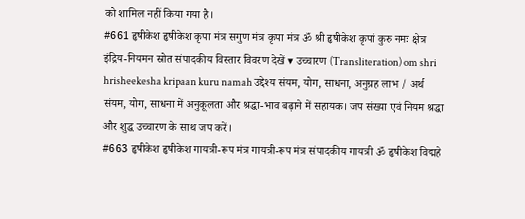को शामिल नहीं किया गया है।
#661 हृषीकेश हृषीकेश कृपा मंत्र सगुण मंत्र कृपा मंत्र ॐ श्री हृषीकेश कृपां कुरु नमः क्षेत्र इंद्रिय-नियमन स्रोत संपादकीय विस्तार विवरण देखें ▾ उच्चारण (Transliteration) om shri hrisheekesha kripaan kuru namah उद्देश्य संयम, योग, साधना, अनुग्रह लाभ / अर्थ संयम, योग, साधना में अनुकूलता और श्रद्धा-भाव बढ़ाने में सहायक। जप संख्या एवं नियम श्रद्धा और शुद्ध उच्चारण के साथ जप करें।
#663 हृषीकेश हृषीकेश गायत्री-रूप मंत्र गायत्री-रूप मंत्र संपादकीय गायत्री ॐ हृषीकेश विद्महे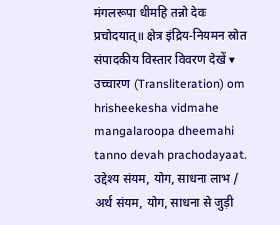मंगलरूपा धीमहि तन्नो देवः प्रचोदयात्॥ क्षेत्र इंद्रिय-नियमन स्रोत संपादकीय विस्तार विवरण देखें ▾ उच्चारण (Transliteration) om hrisheekesha vidmahe mangalaroopa dheemahi tanno devah prachodayaat. उद्देश्य संयम, योग, साधना लाभ / अर्थ संयम, योग, साधना से जुड़ी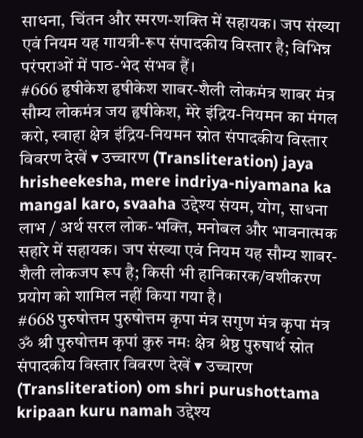साधना, चिंतन और स्मरण-शक्ति में सहायक। जप संख्या एवं नियम यह गायत्री-रूप संपादकीय विस्तार है; विभिन्न परंपराओं में पाठ-भेद संभव हैं।
#666 हृषीकेश हृषीकेश शाबर-शैली लोकमंत्र शाबर मंत्र सौम्य लोकमंत्र जय हृषीकेश, मेरे इंद्रिय-नियमन का मंगल करो, स्वाहा क्षेत्र इंद्रिय-नियमन स्रोत संपादकीय विस्तार विवरण देखें ▾ उच्चारण (Transliteration) jaya hrisheekesha, mere indriya-niyamana ka mangal karo, svaaha उद्देश्य संयम, योग, साधना लाभ / अर्थ सरल लोक-भक्ति, मनोबल और भावनात्मक सहारे में सहायक। जप संख्या एवं नियम यह सौम्य शाबर-शैली लोकजप रूप है; किसी भी हानिकारक/वशीकरण प्रयोग को शामिल नहीं किया गया है।
#668 पुरुषोत्तम पुरुषोत्तम कृपा मंत्र सगुण मंत्र कृपा मंत्र ॐ श्री पुरुषोत्तम कृपां कुरु नमः क्षेत्र श्रेष्ठ पुरुषार्थ स्रोत संपादकीय विस्तार विवरण देखें ▾ उच्चारण (Transliteration) om shri purushottama kripaan kuru namah उद्देश्य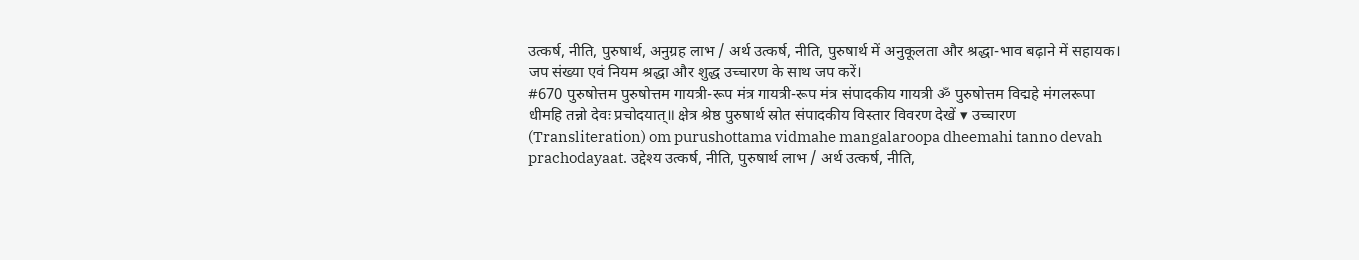उत्कर्ष, नीति, पुरुषार्थ, अनुग्रह लाभ / अर्थ उत्कर्ष, नीति, पुरुषार्थ में अनुकूलता और श्रद्धा-भाव बढ़ाने में सहायक। जप संख्या एवं नियम श्रद्धा और शुद्ध उच्चारण के साथ जप करें।
#670 पुरुषोत्तम पुरुषोत्तम गायत्री-रूप मंत्र गायत्री-रूप मंत्र संपादकीय गायत्री ॐ पुरुषोत्तम विद्महे मंगलरूपा धीमहि तन्नो देवः प्रचोदयात्॥ क्षेत्र श्रेष्ठ पुरुषार्थ स्रोत संपादकीय विस्तार विवरण देखें ▾ उच्चारण (Transliteration) om purushottama vidmahe mangalaroopa dheemahi tanno devah prachodayaat. उद्देश्य उत्कर्ष, नीति, पुरुषार्थ लाभ / अर्थ उत्कर्ष, नीति,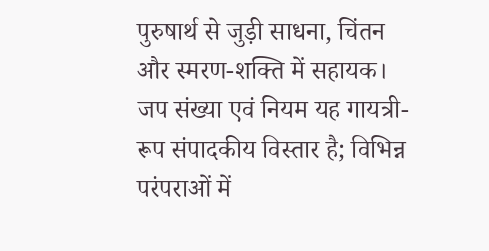पुरुषार्थ से जुड़ी साधना, चिंतन और स्मरण-शक्ति में सहायक। जप संख्या एवं नियम यह गायत्री-रूप संपादकीय विस्तार है; विभिन्न परंपराओं में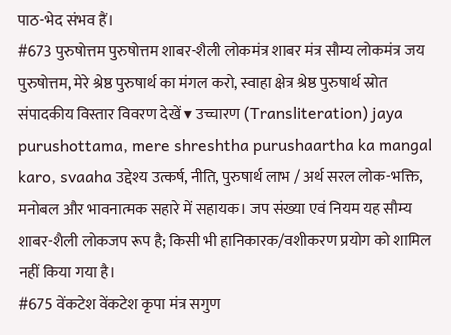पाठ-भेद संभव हैं।
#673 पुरुषोत्तम पुरुषोत्तम शाबर-शैली लोकमंत्र शाबर मंत्र सौम्य लोकमंत्र जय पुरुषोत्तम, मेरे श्रेष्ठ पुरुषार्थ का मंगल करो, स्वाहा क्षेत्र श्रेष्ठ पुरुषार्थ स्रोत संपादकीय विस्तार विवरण देखें ▾ उच्चारण (Transliteration) jaya purushottama, mere shreshtha purushaartha ka mangal karo, svaaha उद्देश्य उत्कर्ष, नीति, पुरुषार्थ लाभ / अर्थ सरल लोक-भक्ति, मनोबल और भावनात्मक सहारे में सहायक। जप संख्या एवं नियम यह सौम्य शाबर-शैली लोकजप रूप है; किसी भी हानिकारक/वशीकरण प्रयोग को शामिल नहीं किया गया है।
#675 वेंकटेश वेंकटेश कृपा मंत्र सगुण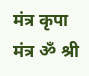मंत्र कृपा मंत्र ॐ श्री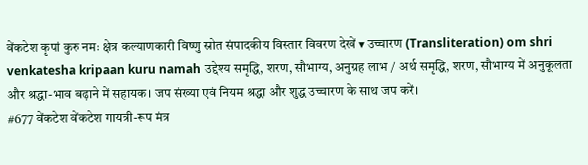वेंकटेश कृपां कुरु नमः क्षेत्र कल्याणकारी विष्णु स्रोत संपादकीय विस्तार विवरण देखें ▾ उच्चारण (Transliteration) om shri venkatesha kripaan kuru namah उद्देश्य समृद्धि, शरण, सौभाग्य, अनुग्रह लाभ / अर्थ समृद्धि, शरण, सौभाग्य में अनुकूलता और श्रद्धा-भाव बढ़ाने में सहायक। जप संख्या एवं नियम श्रद्धा और शुद्ध उच्चारण के साथ जप करें।
#677 वेंकटेश वेंकटेश गायत्री-रूप मंत्र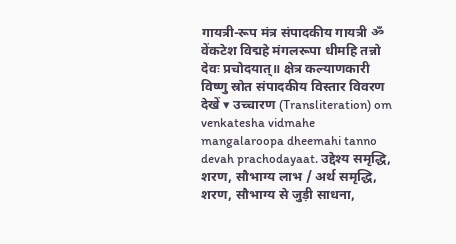गायत्री-रूप मंत्र संपादकीय गायत्री ॐ वेंकटेश विद्महे मंगलरूपा धीमहि तन्नो देवः प्रचोदयात्॥ क्षेत्र कल्याणकारी विष्णु स्रोत संपादकीय विस्तार विवरण देखें ▾ उच्चारण (Transliteration) om venkatesha vidmahe mangalaroopa dheemahi tanno devah prachodayaat. उद्देश्य समृद्धि, शरण, सौभाग्य लाभ / अर्थ समृद्धि, शरण, सौभाग्य से जुड़ी साधना,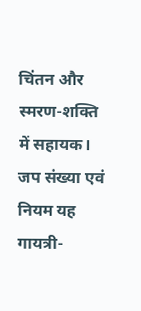चिंतन और स्मरण-शक्ति में सहायक। जप संख्या एवं नियम यह गायत्री-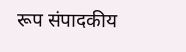रूप संपादकीय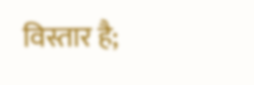विस्तार है;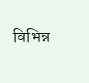विभिन्न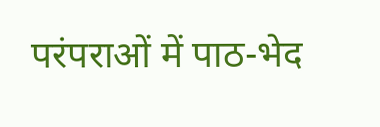परंपराओं में पाठ-भेद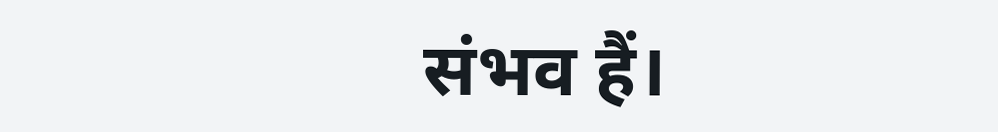संभव हैं।